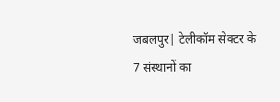जबलपुर| टेलीकॉम सेक्टर के 7 संस्थानों का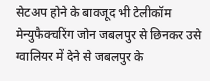सेटअप होने के बावजूद भी टेलीकॉम मेन्युफैक्चरिंग जोन जबलपुर से छिनकर उसे ग्वालियर में देने से जबलपुर के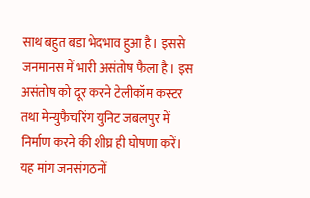साथ बहुत बडा भेदभाव हुआ है। इससे जनमानस में भारी असंतोष फैला है। इस असंतोष को दूर करने टेलीकॉम कस्टर तथा मेन्युफैचरिंग युनिट जबलपुर में निर्माण करने की शीघ्र ही घोषणा करें।
यह मांग जनसंगठनों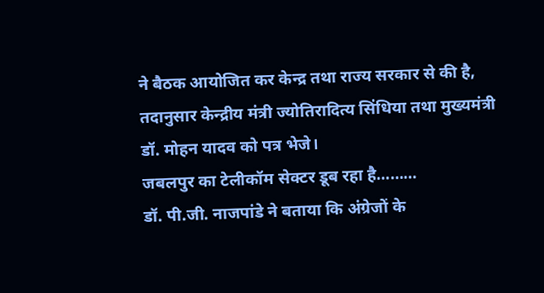ने बैठक आयोजित कर केन्द्र तथा राज्य सरकार से की है, तदानुसार केन्द्रीय मंत्री ज्योतिरादित्य सिंधिया तथा मुख्यमंत्री डॉ. मोहन यादव को पत्र भेजे।
जबलपुर का टेलीकॉम सेक्टर डूब रहा है………
डॉ. पी.जी. नाजपांडे ने बताया कि अंग्रेजों के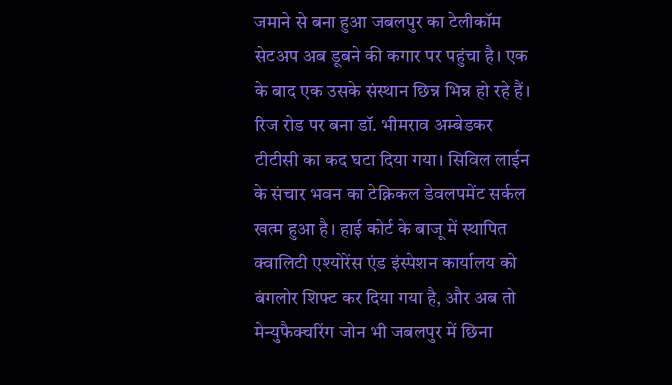जमाने से बना हुआ जबलपुर का टेलीकॉम सेटअप अब डूबने की कगार पर पहुंचा है। एक के बाद एक उसके संस्थान छिन्न भिन्न हो रहे हैं। रिज रोड पर बना डॉ. भीमराव अम्बेडकर टीटीसी का कद घटा दिया गया। सिविल लाईन के संचार भवन का टेक्निकल डेवलपमेंट सर्कल खत्म हुआ है। हाई कोर्ट के बाजू में स्थापित क्वालिटी एश्योरेंस एंड इंस्पेशन कार्यालय को बंगलोर शिफ्ट कर दिया गया है, और अब तो मेन्युफैक्चरिंग जोन भी जबलपुर में छिना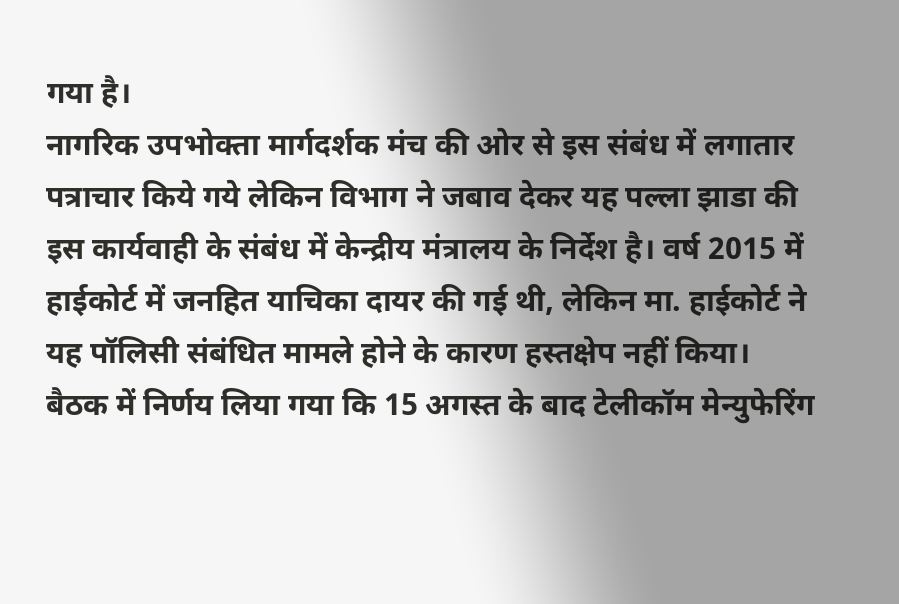गया है।
नागरिक उपभोक्ता मार्गदर्शक मंच की ओर से इस संबंध में लगातार पत्राचार किये गये लेकिन विभाग ने जबाव देकर यह पल्ला झाडा की इस कार्यवाही के संबंध में केन्द्रीय मंत्रालय के निर्देश है। वर्ष 2015 में हाईकोर्ट में जनहित याचिका दायर की गई थी, लेकिन मा. हाईकोर्ट ने यह पॉलिसी संबंधित मामले होने के कारण हस्तक्षेप नहीं किया।
बैठक में निर्णय लिया गया कि 15 अगस्त के बाद टेलीकॉम मेन्युफेरिंग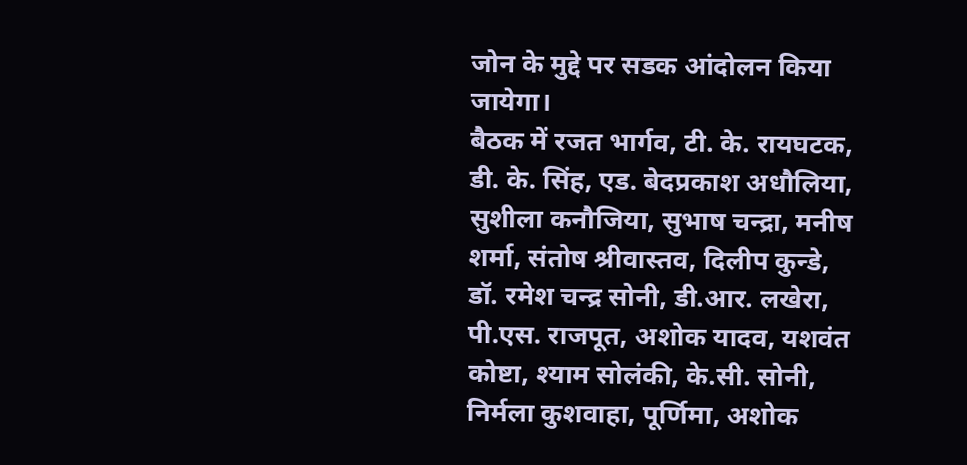जोन के मुद्दे पर सडक आंदोलन किया जायेगा।
बैठक में रजत भार्गव, टी. के. रायघटक, डी. के. सिंह, एड. बेदप्रकाश अधौलिया, सुशीला कनौजिया, सुभाष चन्द्रा, मनीष शर्मा, संतोष श्रीवास्तव, दिलीप कुन्डे, डॉ. रमेश चन्द्र सोनी, डी.आर. लखेरा, पी.एस. राजपूत, अशोक यादव, यशवंत कोष्टा, श्याम सोलंकी, के.सी. सोनी, निर्मला कुशवाहा, पूर्णिमा, अशोक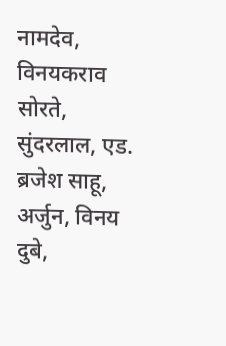नामदेव, विनयकराव सोरते, सुंदरलाल, एड. ब्रजेश साहू, अर्जुन, विनय दुबे,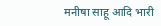मनीषा साहू आदि भारी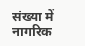संख्या में नागरिक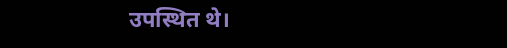उपस्थित थे।